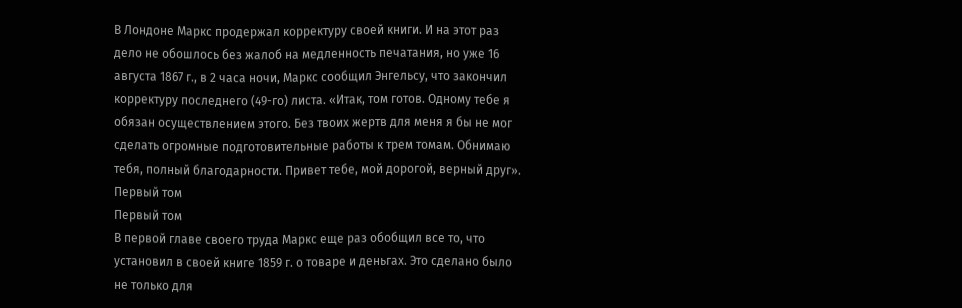В Лондоне Маркс продержал корректуру своей книги. И на этот раз дело не обошлось без жалоб на медленность печатания, но уже 16 августа 1867 г., в 2 часа ночи, Маркс сообщил Энгельсу, что закончил корректуру последнего (49-го) листа. «Итак, том готов. Одному тебе я обязан осуществлением этого. Без твоих жертв для меня я бы не мог сделать огромные подготовительные работы к трем томам. Обнимаю тебя, полный благодарности. Привет тебе, мой дорогой, верный друг».
Первый том
Первый том
В первой главе своего труда Маркс еще раз обобщил все то, что установил в своей книге 1859 г. о товаре и деньгах. Это сделано было не только для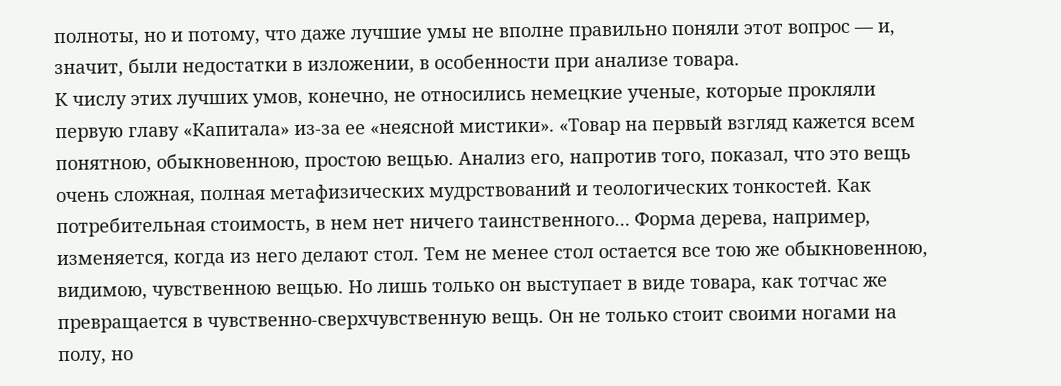полноты, но и потому, что даже лучшие умы не вполне правильно поняли этот вопрос — и, значит, были недостатки в изложении, в особенности при анализе товара.
К числу этих лучших умов, конечно, не относились немецкие ученые, которые прокляли первую главу «Капитала» из-за ее «неясной мистики». «Товар на первый взгляд кажется всем понятною, обыкновенною, простою вещью. Анализ его, напротив того, показал, что это вещь очень сложная, полная метафизических мудрствований и теологических тонкостей. Как потребительная стоимость, в нем нет ничего таинственного… Форма дерева, например, изменяется, когда из него делают стол. Тем не менее стол остается все тою же обыкновенною, видимою, чувственною вещью. Но лишь только он выступает в виде товара, как тотчас же превращается в чувственно-сверхчувственную вещь. Он не только стоит своими ногами на полу, но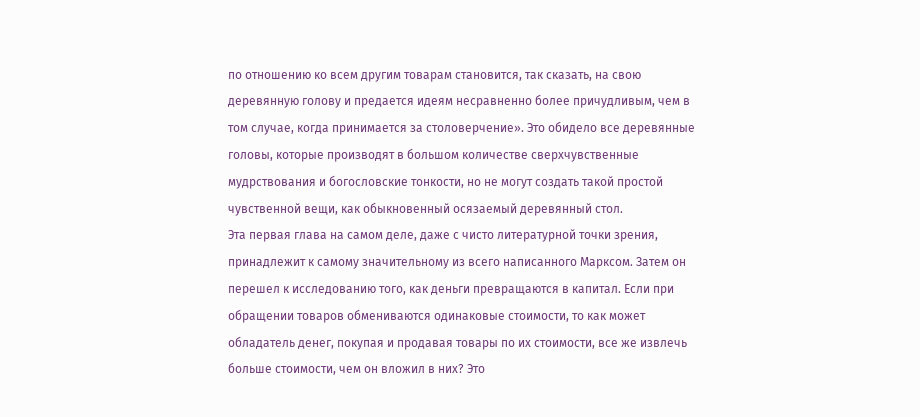по отношению ко всем другим товарам становится, так сказать, на свою деревянную голову и предается идеям несравненно более причудливым, чем в том случае, когда принимается за столоверчение». Это обидело все деревянные головы, которые производят в большом количестве сверхчувственные мудрствования и богословские тонкости, но не могут создать такой простой чувственной вещи, как обыкновенный осязаемый деревянный стол.
Эта первая глава на самом деле, даже с чисто литературной точки зрения, принадлежит к самому значительному из всего написанного Марксом. Затем он перешел к исследованию того, как деньги превращаются в капитал. Если при обращении товаров обмениваются одинаковые стоимости, то как может обладатель денег, покупая и продавая товары по их стоимости, все же извлечь больше стоимости, чем он вложил в них? Это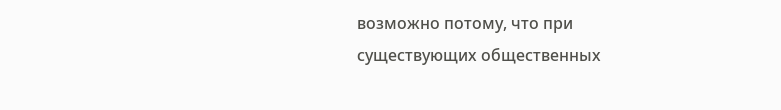возможно потому, что при существующих общественных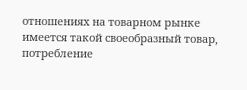отношениях на товарном рынке имеется такой своеобразный товар, потребление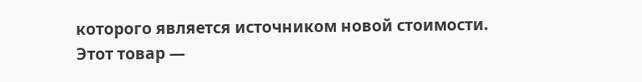которого является источником новой стоимости. Этот товар —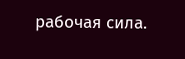рабочая сила.